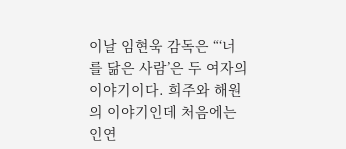이날 임현욱 감독은 “‘너를 닮은 사람’은 두 여자의 이야기이다. 희주와 해원의 이야기인데 처음에는 인연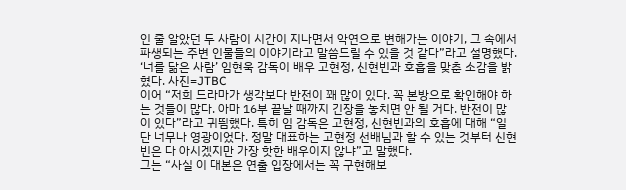인 줄 알았던 두 사람이 시간이 지나면서 악연으로 변해가는 이야기, 그 속에서 파생되는 주변 인물들의 이야기라고 말씀드릴 수 있을 것 같다”라고 설명했다.
‘너를 닮은 사람’ 임현욱 감독이 배우 고현정, 신현빈과 호흡을 맞춘 소감을 밝혔다. 사진=JTBC
이어 “저희 드라마가 생각보다 반전이 꽤 많이 있다. 꼭 본방으로 확인해야 하는 것들이 많다. 아마 16부 끝날 때까지 긴장을 놓치면 안 될 거다. 반전이 많이 있다”라고 귀띔했다. 특히 임 감독은 고현정, 신현빈과의 호흡에 대해 “일단 너무나 영광이었다. 정말 대표하는 고현정 선배님과 할 수 있는 것부터 신현빈은 다 아시겠지만 가장 핫한 배우이지 않냐”고 말했다.
그는 “사실 이 대본은 연출 입장에서는 꼭 구현해보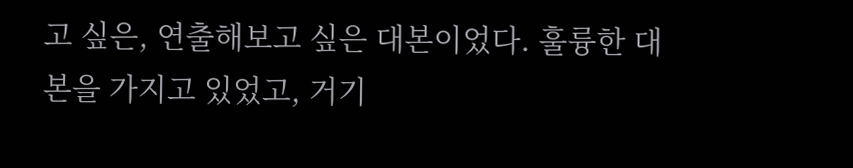고 싶은, 연출해보고 싶은 대본이었다. 훌륭한 대본을 가지고 있었고, 거기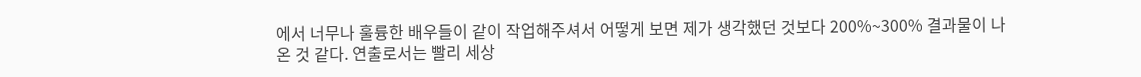에서 너무나 훌륭한 배우들이 같이 작업해주셔서 어떻게 보면 제가 생각했던 것보다 200%~300% 결과물이 나온 것 같다. 연출로서는 빨리 세상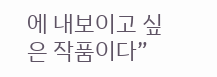에 내보이고 싶은 작품이다”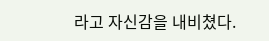라고 자신감을 내비쳤다.